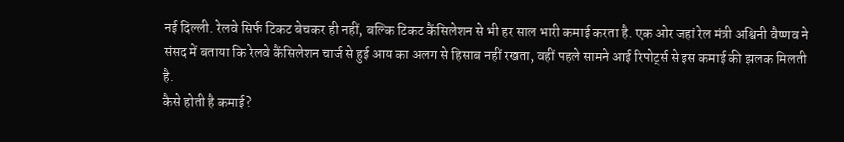नई दिल्ली. रेलवे सिर्फ टिकट बेचकर ही नहीं, बल्कि टिकट कैंसिलेशन से भी हर साल भारी कमाई करता है. एक ओर जहां रेल मंत्री अश्विनी वैष्णव ने संसद में बताया कि रेलवे कैंसिलेशन चार्ज से हुई आय का अलग से हिसाब नहीं रखता, वहीं पहले सामने आई रिपोर्ट्स से इस कमाई की झलक मिलती है.
कैसे होती है कमाई?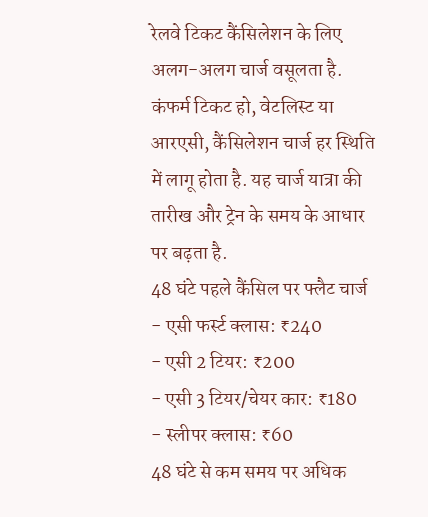रेलवे टिकट कैंसिलेशन के लिए अलग-अलग चार्ज वसूलता है. कंफर्म टिकट हो, वेटलिस्ट या आरएसी, कैंसिलेशन चार्ज हर स्थिति में लागू होता है. यह चार्ज यात्रा की तारीख और ट्रेन के समय के आधार पर बढ़ता है.
48 घंटे पहले कैंसिल पर फ्लैट चार्ज
- एसी फर्स्ट क्लास: ₹240
- एसी 2 टियर: ₹200
- एसी 3 टियर/चेयर कार: ₹180
- स्लीपर क्लास: ₹60
48 घंटे से कम समय पर अधिक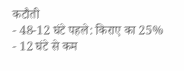कटौती
- 48-12 घंटे पहले: किराए का 25%
- 12 घंटे से कम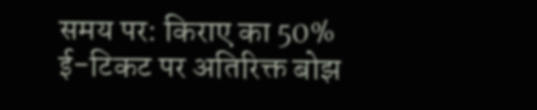समय पर: किराए का 50%
ई-टिकट पर अतिरिक्त बोझ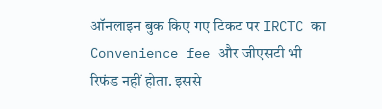ऑनलाइन बुक किए गए टिकट पर IRCTC का Convenience fee और जीएसटी भी रिफंड नहीं होता. इससे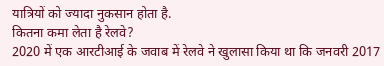यात्रियों को ज्यादा नुकसान होता है.
कितना कमा लेता है रेलवे?
2020 में एक आरटीआई के जवाब में रेलवे ने खुलासा किया था कि जनवरी 2017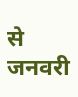से जनवरी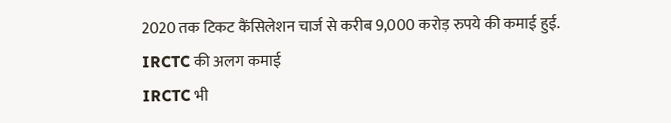2020 तक टिकट कैंसिलेशन चार्ज से करीब 9,000 करोड़ रुपये की कमाई हुई.
IRCTC की अलग कमाई
IRCTC भी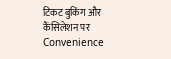टिकट बुकिंग और कैंसिलेशन पर Convenience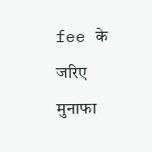fee के जरिए मुनाफा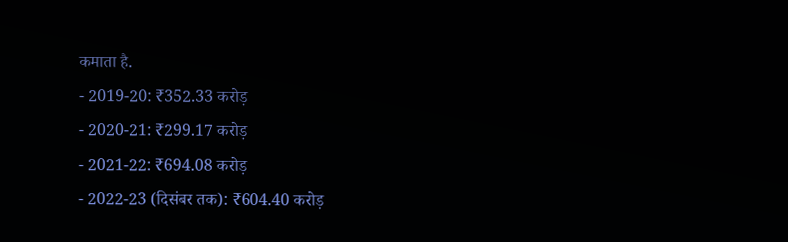कमाता है.
- 2019-20: ₹352.33 करोड़
- 2020-21: ₹299.17 करोड़
- 2021-22: ₹694.08 करोड़
- 2022-23 (दिसंबर तक): ₹604.40 करोड़